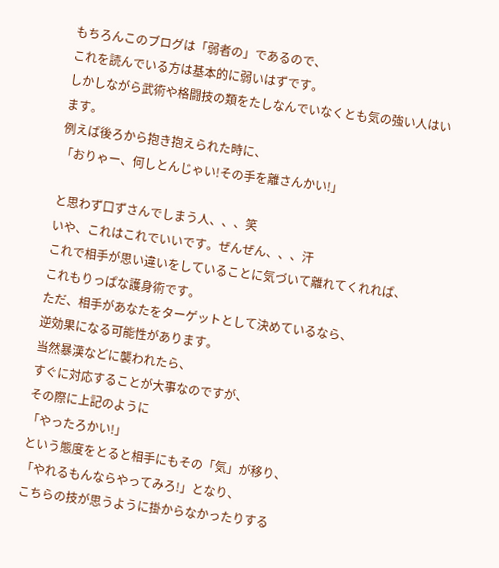もちろんこのブログは「弱者の」であるので、
これを読んでいる方は基本的に弱いはずです。
しかしながら武術や格闘技の類をたしなんでいなくとも気の強い人はいます。
例えば後ろから抱き抱えられた時に、
「おりゃー、何しとんじゃい!その手を離さんかい!」

と思わず口ずさんでしまう人、、、笑
いや、これはこれでいいです。ぜんぜん、、、汗
これで相手が思い違いをしていることに気づいて離れてくれれば、
これもりっぱな護身術です。
ただ、相手があなたをターゲットとして決めているなら、
逆効果になる可能性があります。
当然暴漢などに襲われたら、
すぐに対応することが大事なのですが、
その際に上記のように
「やったろかい!」
という態度をとると相手にもその「気」が移り、
「やれるもんならやってみろ!」となり、
こちらの技が思うように掛からなかったりする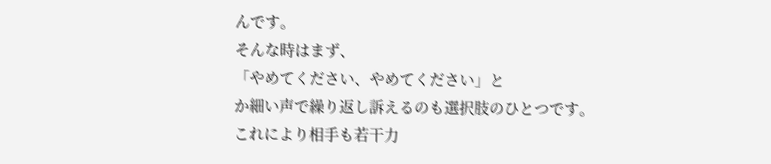んです。
そんな時はまず、
「やめてください、やめてください」と
か細い声で繰り返し訴えるのも選択肢のひとつです。
これにより相手も若干力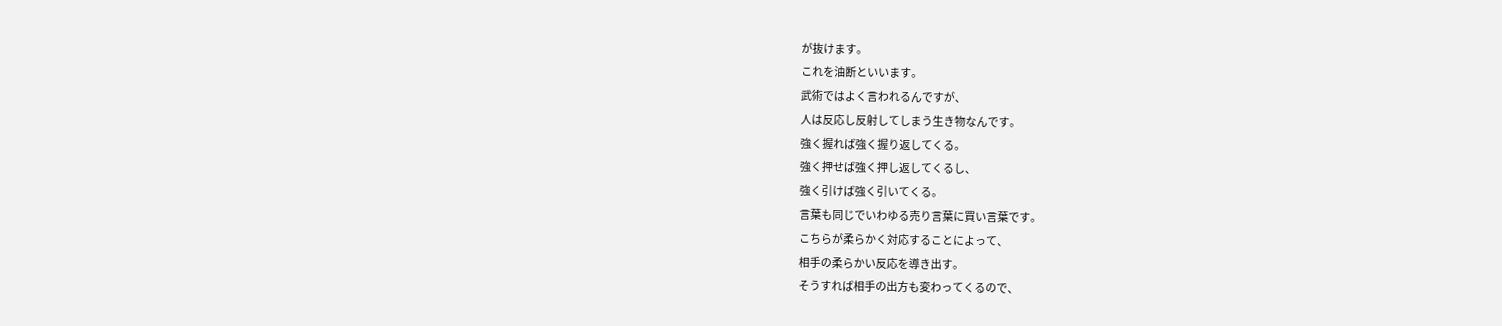が抜けます。
これを油断といいます。
武術ではよく言われるんですが、
人は反応し反射してしまう生き物なんです。
強く握れば強く握り返してくる。
強く押せば強く押し返してくるし、
強く引けば強く引いてくる。
言葉も同じでいわゆる売り言葉に買い言葉です。
こちらが柔らかく対応することによって、
相手の柔らかい反応を導き出す。
そうすれば相手の出方も変わってくるので、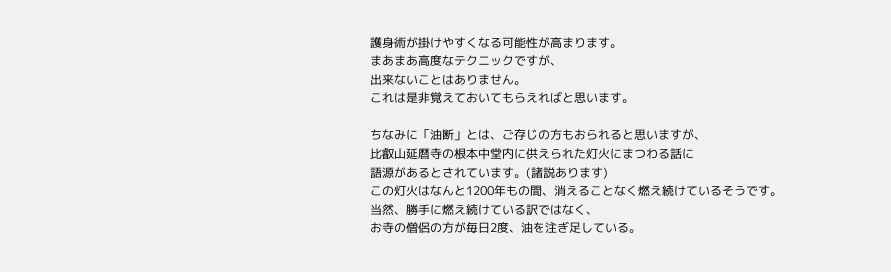護身術が掛けやすくなる可能性が高まります。
まあまあ高度なテクニックですが、
出来ないことはありません。
これは是非覚えておいてもらえればと思います。

ちなみに「油断」とは、ご存じの方もおられると思いますが、
比叡山延暦寺の根本中堂内に供えられた灯火にまつわる話に
語源があるとされています。(諸説あります)
この灯火はなんと1200年もの間、消えることなく燃え続けているそうです。
当然、勝手に燃え続けている訳ではなく、
お寺の僧侶の方が毎日2度、油を注ぎ足している。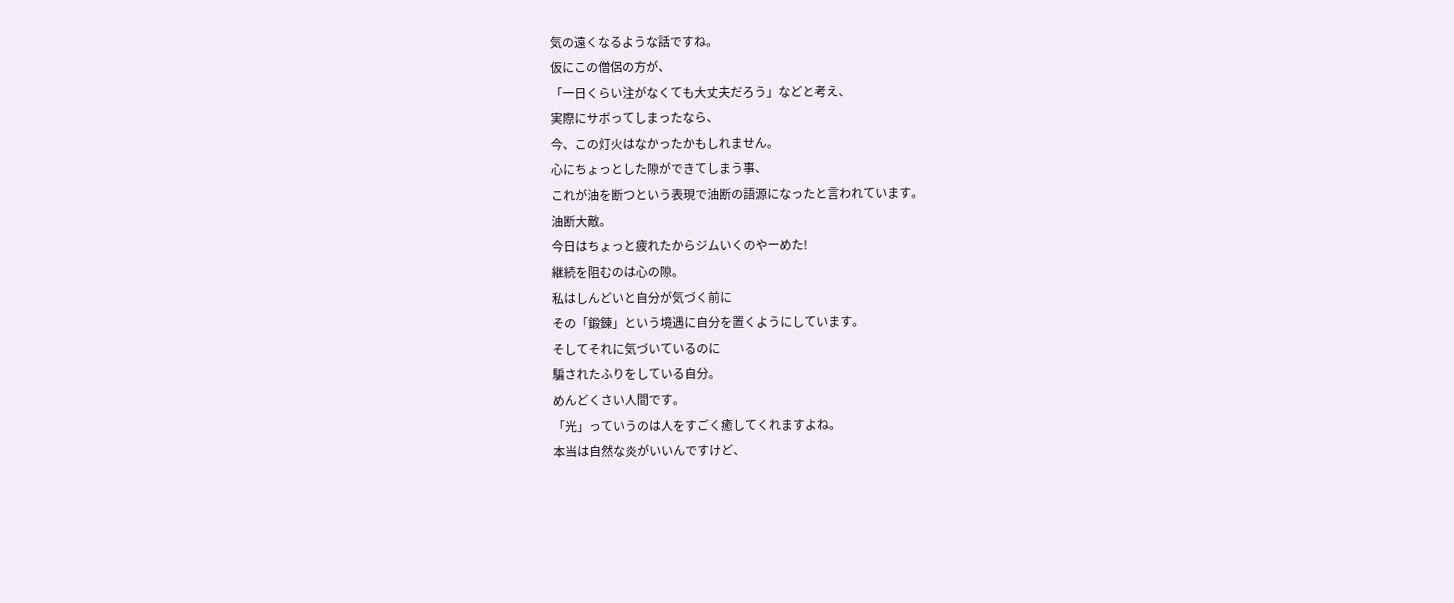気の遠くなるような話ですね。
仮にこの僧侶の方が、
「一日くらい注がなくても大丈夫だろう」などと考え、
実際にサボってしまったなら、
今、この灯火はなかったかもしれません。
心にちょっとした隙ができてしまう事、
これが油を断つという表現で油断の語源になったと言われています。
油断大敵。
今日はちょっと疲れたからジムいくのやーめた!
継続を阻むのは心の隙。
私はしんどいと自分が気づく前に
その「鍛錬」という境遇に自分を置くようにしています。
そしてそれに気づいているのに
騙されたふりをしている自分。
めんどくさい人間です。
「光」っていうのは人をすごく癒してくれますよね。
本当は自然な炎がいいんですけど、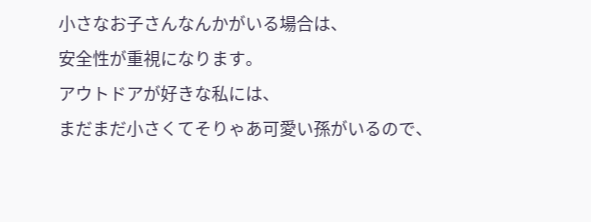小さなお子さんなんかがいる場合は、
安全性が重視になります。
アウトドアが好きな私には、
まだまだ小さくてそりゃあ可愛い孫がいるので、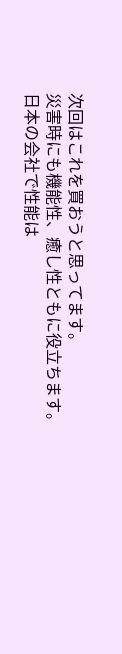次回はこれを買おうと思ってます。
災害時にも機能性、癒し性ともに役立ちます。
日本の会社で性能は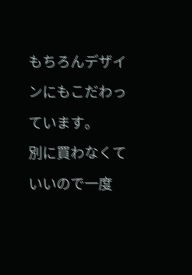もちろんデザインにもこだわっています。
別に買わなくていいので一度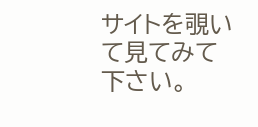サイトを覗いて見てみて下さい。